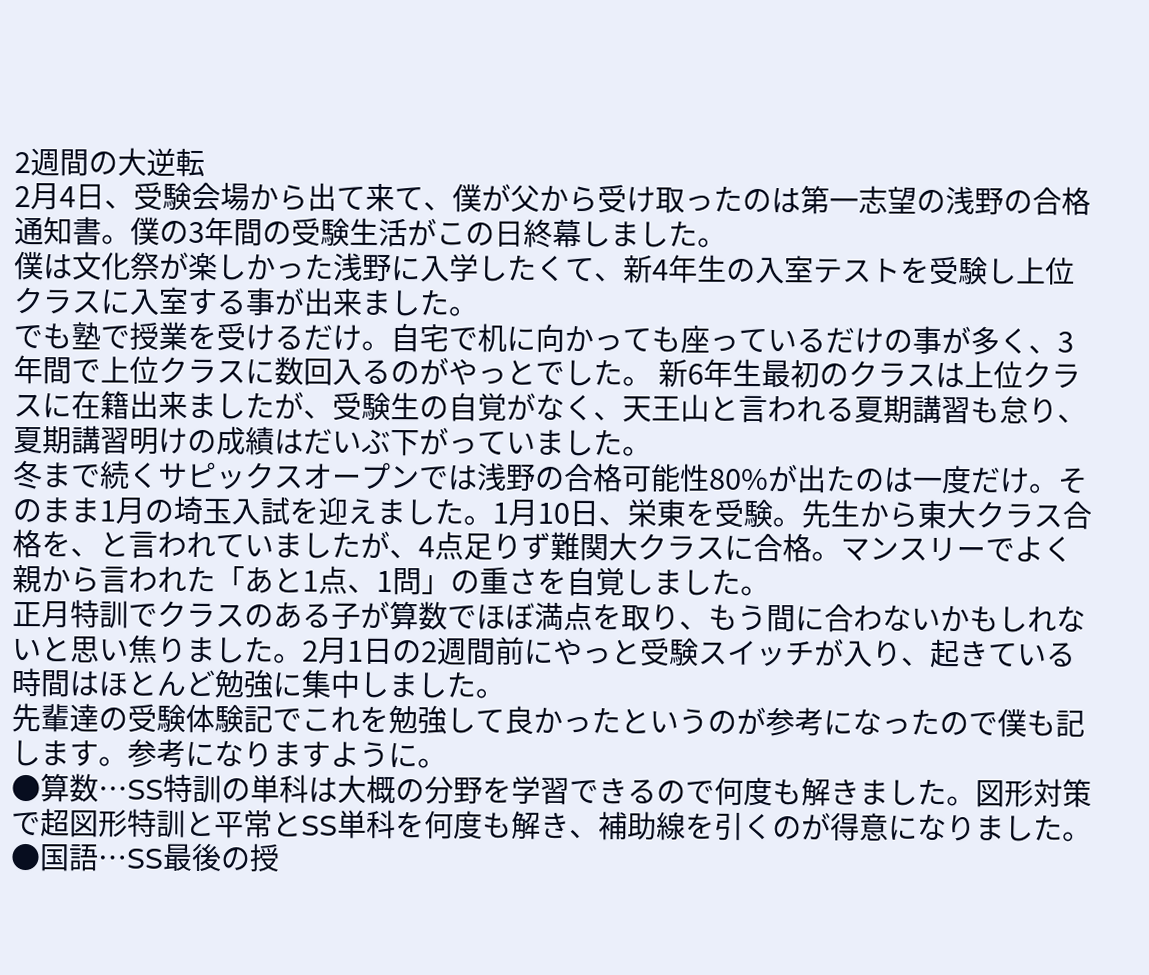2週間の大逆転
2月4日、受験会場から出て来て、僕が父から受け取ったのは第一志望の浅野の合格通知書。僕の3年間の受験生活がこの日終幕しました。
僕は文化祭が楽しかった浅野に入学したくて、新4年生の入室テストを受験し上位クラスに入室する事が出来ました。
でも塾で授業を受けるだけ。自宅で机に向かっても座っているだけの事が多く、3年間で上位クラスに数回入るのがやっとでした。 新6年生最初のクラスは上位クラスに在籍出来ましたが、受験生の自覚がなく、天王山と言われる夏期講習も怠り、夏期講習明けの成績はだいぶ下がっていました。
冬まで続くサピックスオープンでは浅野の合格可能性80%が出たのは一度だけ。そのまま1月の埼玉入試を迎えました。1月10日、栄東を受験。先生から東大クラス合格を、と言われていましたが、4点足りず難関大クラスに合格。マンスリーでよく親から言われた「あと1点、1問」の重さを自覚しました。
正月特訓でクラスのある子が算数でほぼ満点を取り、もう間に合わないかもしれないと思い焦りました。2月1日の2週間前にやっと受験スイッチが入り、起きている時間はほとんど勉強に集中しました。
先輩達の受験体験記でこれを勉強して良かったというのが参考になったので僕も記します。参考になりますように。
●算数…SS特訓の単科は大概の分野を学習できるので何度も解きました。図形対策で超図形特訓と平常とSS単科を何度も解き、補助線を引くのが得意になりました。
●国語…SS最後の授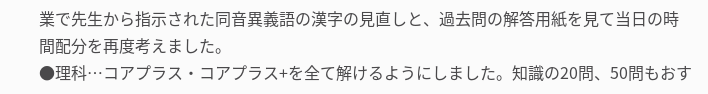業で先生から指示された同音異義語の漢字の見直しと、過去問の解答用紙を見て当日の時間配分を再度考えました。
●理科…コアプラス・コアプラス+を全て解けるようにしました。知識の20問、50問もおす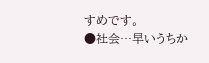すめです。
●社会…早いうちか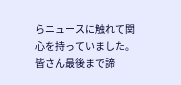らニュースに触れて関心を持っていました。
皆さん最後まで諦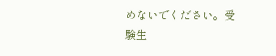めないでください。受験生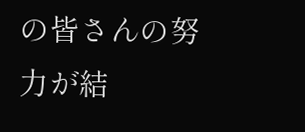の皆さんの努力が結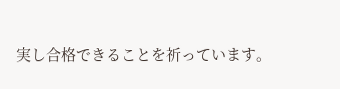実し合格できることを祈っています。